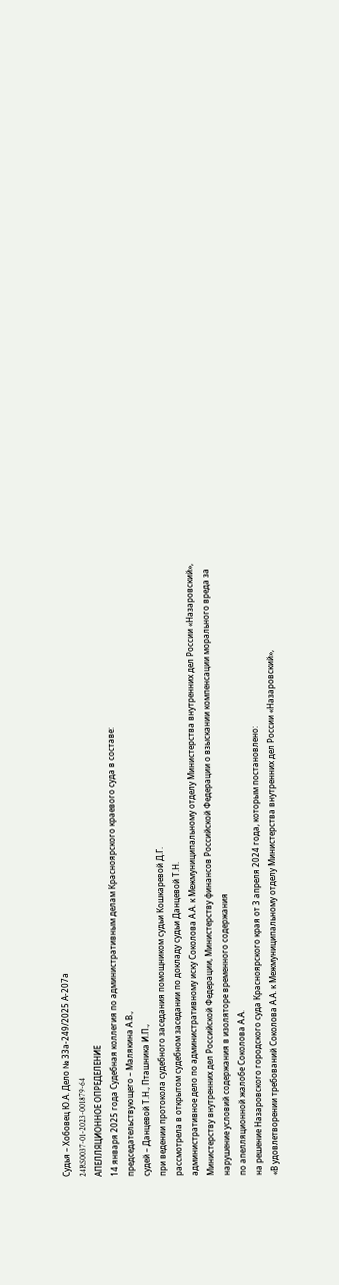Судья – Хобовец Ю.А. Дело № 33а-249/2025 А-207а
24RS0037-01-2023-001879-64
АПЕЛЛЯЦИОННОЕ ОПРЕДЕЛЕНИЕ
14 января 2025 года Судебная коллегия по административным делам Красноярского краевого суда в составе:
председательствующего – Малякина А.В.,
судей – Данцевой Т.Н., Пташника И.П.,
при ведении протокола судебного заседания помощником судьи Кошкаревой Д.Г.
рассмотрела в открытом судебном заседании по докладу судьи Данцевой Т.Н.
административное дело по административному иску Соколова А.А. к Межмуниципальному отделу Министерства внутренних дел России «Назаровский», Министерству внутренних дел Российской Федерации, Министерству финансов Российской Федерации о взыскании компенсации морального вреда за нарушение условий содержания в изоляторе временного содержания
по апелляционной жалобе Соколова А.А.
на решение Назаровского городского суда Красноярского края от 3 апреля 2024 года, которым постановлено:
«В удовлетворении требований Соколова А.А. к Межмуниципальному отделу Министерства внутренних дел России «Назаровский»,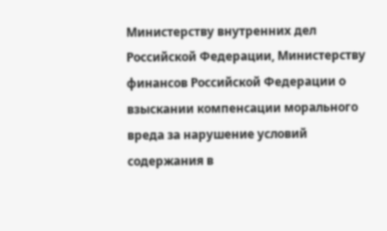Министерству внутренних дел Российской Федерации, Министерству финансов Российской Федерации о взыскании компенсации морального вреда за нарушение условий содержания в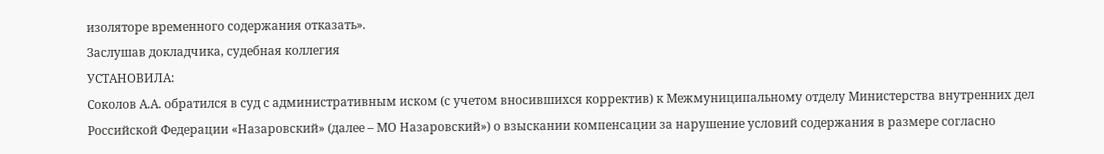изоляторе временного содержания отказать».
Заслушав докладчика, судебная коллегия
УСТАНОВИЛА:
Соколов А.А. обратился в суд с административным иском (с учетом вносившихся корректив) к Межмуниципальному отделу Министерства внутренних дел Российской Федерации «Назаровский» (далее – МО Назаровский») о взыскании компенсации за нарушение условий содержания в размере согласно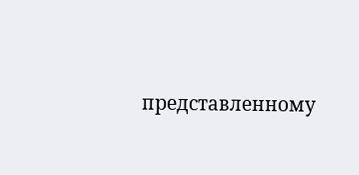представленному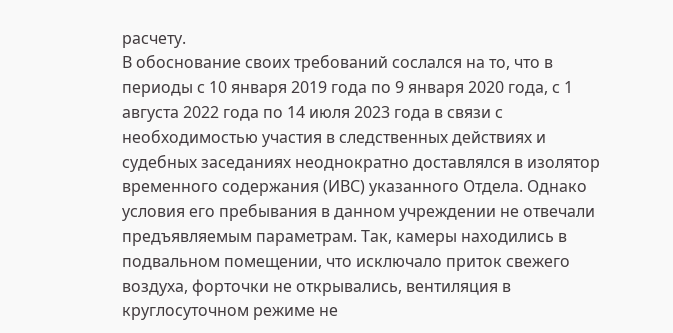расчету.
В обоснование своих требований сослался на то, что в периоды с 10 января 2019 года по 9 января 2020 года, с 1 августа 2022 года по 14 июля 2023 года в связи с необходимостью участия в следственных действиях и судебных заседаниях неоднократно доставлялся в изолятор временного содержания (ИВС) указанного Отдела. Однако условия его пребывания в данном учреждении не отвечали предъявляемым параметрам. Так, камеры находились в подвальном помещении, что исключало приток свежего воздуха, форточки не открывались, вентиляция в круглосуточном режиме не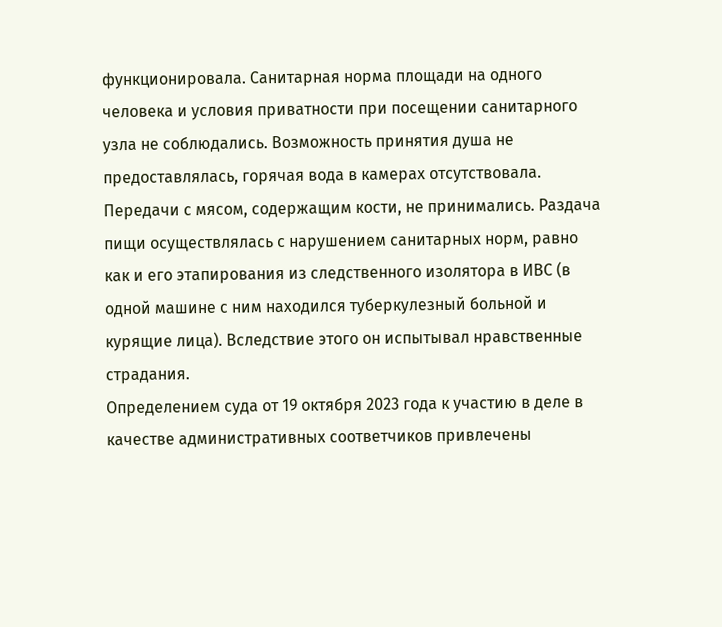функционировала. Санитарная норма площади на одного человека и условия приватности при посещении санитарного узла не соблюдались. Возможность принятия душа не предоставлялась, горячая вода в камерах отсутствовала. Передачи с мясом, содержащим кости, не принимались. Раздача пищи осуществлялась с нарушением санитарных норм, равно как и его этапирования из следственного изолятора в ИВС (в одной машине с ним находился туберкулезный больной и курящие лица). Вследствие этого он испытывал нравственные страдания.
Определением суда от 19 октября 2023 года к участию в деле в качестве административных соответчиков привлечены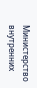Министерство внутренних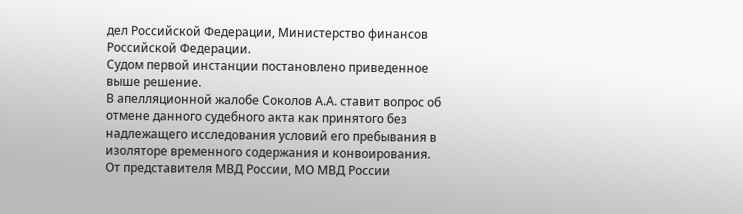дел Российской Федерации, Министерство финансов Российской Федерации.
Судом первой инстанции постановлено приведенное выше решение.
В апелляционной жалобе Соколов А.А. ставит вопрос об отмене данного судебного акта как принятого без надлежащего исследования условий его пребывания в изоляторе временного содержания и конвоирования.
От представителя МВД России, МО МВД России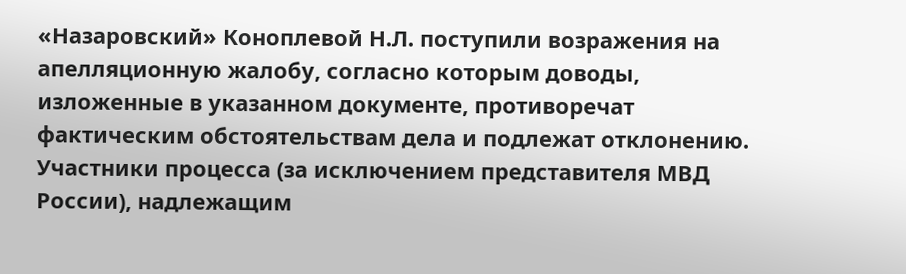«Назаровский» Коноплевой Н.Л. поступили возражения на апелляционную жалобу, согласно которым доводы, изложенные в указанном документе, противоречат фактическим обстоятельствам дела и подлежат отклонению.
Участники процесса (за исключением представителя МВД России), надлежащим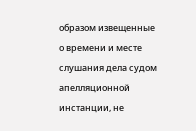образом извещенные о времени и месте слушания дела судом апелляционной инстанции, не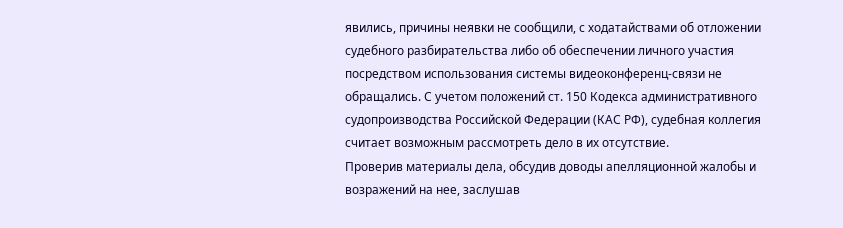явились, причины неявки не сообщили, с ходатайствами об отложении судебного разбирательства либо об обеспечении личного участия посредством использования системы видеоконференц-связи не обращались. С учетом положений ст. 150 Кодекса административного судопроизводства Российской Федерации (КАС РФ), судебная коллегия считает возможным рассмотреть дело в их отсутствие.
Проверив материалы дела, обсудив доводы апелляционной жалобы и возражений на нее, заслушав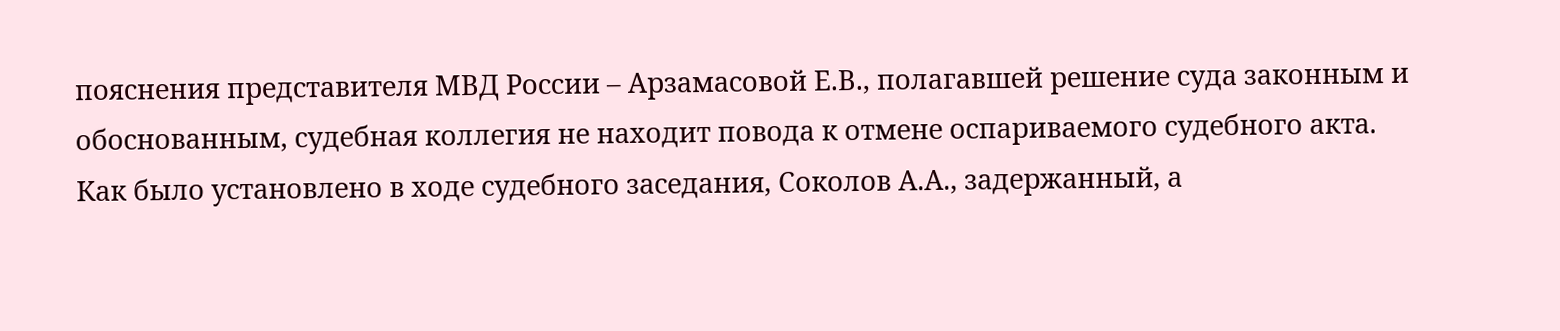пояснения представителя МВД России – Арзамасовой Е.В., полагавшей решение суда законным и обоснованным, судебная коллегия не находит повода к отмене оспариваемого судебного акта.
Как было установлено в ходе судебного заседания, Соколов А.А., задержанный, а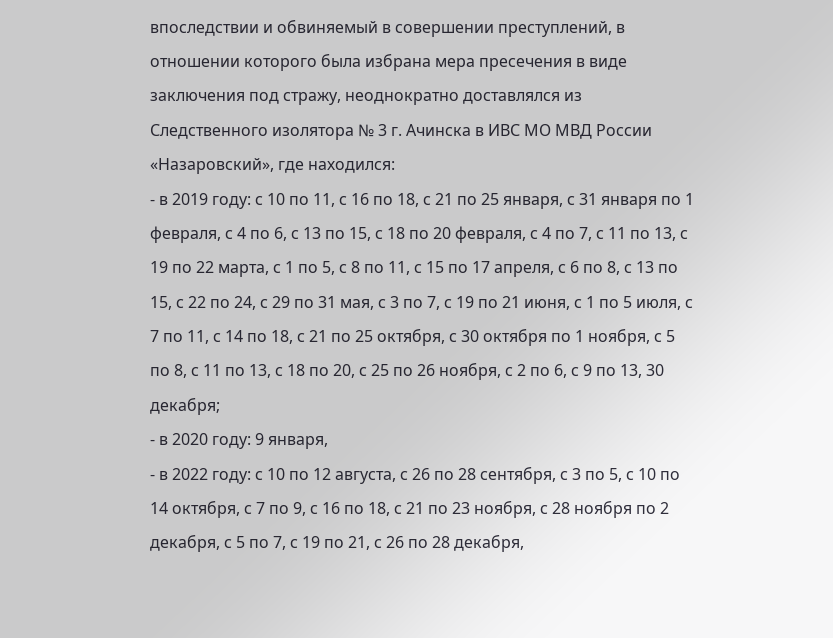впоследствии и обвиняемый в совершении преступлений, в отношении которого была избрана мера пресечения в виде заключения под стражу, неоднократно доставлялся из Следственного изолятора № 3 г. Ачинска в ИВС МО МВД России «Назаровский», где находился:
- в 2019 году: с 10 по 11, с 16 по 18, с 21 по 25 января, с 31 января по 1 февраля, с 4 по 6, с 13 по 15, с 18 по 20 февраля, с 4 по 7, с 11 по 13, с 19 по 22 марта, с 1 по 5, с 8 по 11, с 15 по 17 апреля, с 6 по 8, с 13 по 15, с 22 по 24, с 29 по 31 мая, с 3 по 7, с 19 по 21 июня, с 1 по 5 июля, с 7 по 11, с 14 по 18, с 21 по 25 октября, с 30 октября по 1 ноября, с 5 по 8, с 11 по 13, с 18 по 20, с 25 по 26 ноября, с 2 по 6, с 9 по 13, 30 декабря;
- в 2020 году: 9 января,
- в 2022 году: с 10 по 12 августа, с 26 по 28 сентября, с 3 по 5, с 10 по 14 октября, с 7 по 9, с 16 по 18, с 21 по 23 ноября, с 28 ноября по 2 декабря, с 5 по 7, с 19 по 21, с 26 по 28 декабря,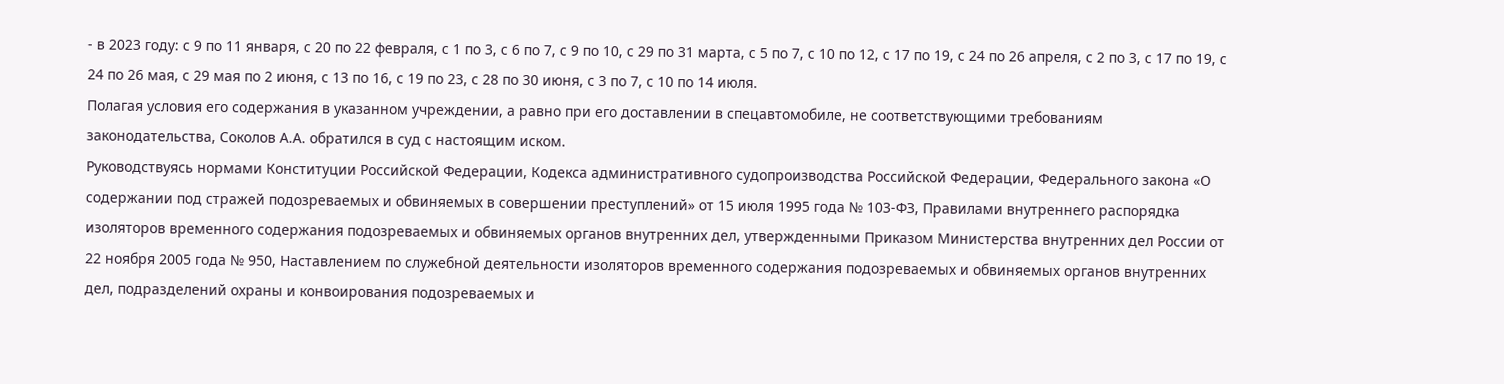- в 2023 году: с 9 по 11 января, с 20 по 22 февраля, с 1 по 3, с 6 по 7, с 9 по 10, с 29 по 31 марта, с 5 по 7, с 10 по 12, с 17 по 19, с 24 по 26 апреля, с 2 по 3, с 17 по 19, с 24 по 26 мая, с 29 мая по 2 июня, с 13 по 16, с 19 по 23, с 28 по 30 июня, с 3 по 7, с 10 по 14 июля.
Полагая условия его содержания в указанном учреждении, а равно при его доставлении в спецавтомобиле, не соответствующими требованиям законодательства, Соколов А.А. обратился в суд с настоящим иском.
Руководствуясь нормами Конституции Российской Федерации, Кодекса административного судопроизводства Российской Федерации, Федерального закона «О содержании под стражей подозреваемых и обвиняемых в совершении преступлений» от 15 июля 1995 года № 103-ФЗ, Правилами внутреннего распорядка изоляторов временного содержания подозреваемых и обвиняемых органов внутренних дел, утвержденными Приказом Министерства внутренних дел России от 22 ноября 2005 года № 950, Наставлением по служебной деятельности изоляторов временного содержания подозреваемых и обвиняемых органов внутренних дел, подразделений охраны и конвоирования подозреваемых и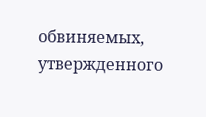обвиняемых, утвержденного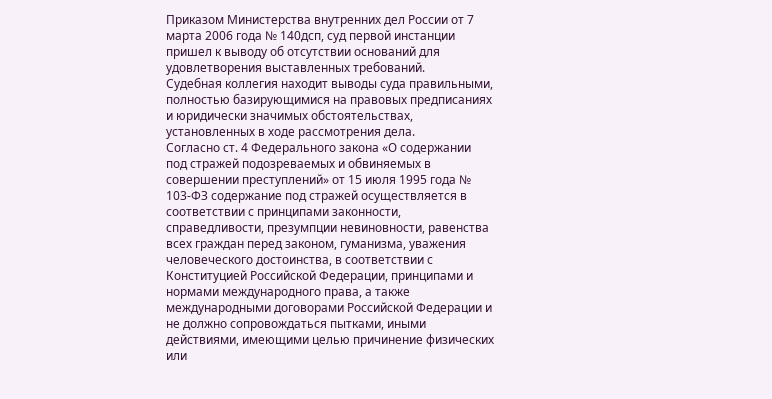Приказом Министерства внутренних дел России от 7 марта 2006 года № 140дсп, суд первой инстанции пришел к выводу об отсутствии оснований для удовлетворения выставленных требований.
Судебная коллегия находит выводы суда правильными, полностью базирующимися на правовых предписаниях и юридически значимых обстоятельствах, установленных в ходе рассмотрения дела.
Согласно ст. 4 Федерального закона «О содержании под стражей подозреваемых и обвиняемых в совершении преступлений» от 15 июля 1995 года № 103-ФЗ содержание под стражей осуществляется в соответствии с принципами законности, справедливости, презумпции невиновности, равенства всех граждан перед законом, гуманизма, уважения человеческого достоинства, в соответствии с Конституцией Российской Федерации, принципами и нормами международного права, а также международными договорами Российской Федерации и не должно сопровождаться пытками, иными действиями, имеющими целью причинение физических или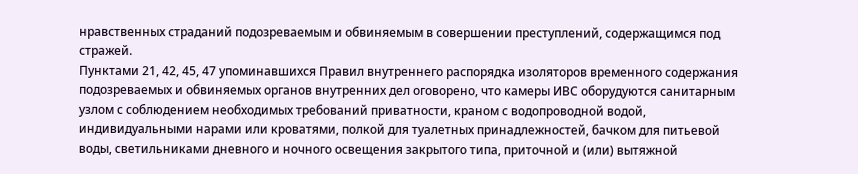нравственных страданий подозреваемым и обвиняемым в совершении преступлений, содержащимся под стражей.
Пунктами 21, 42, 45, 47 упоминавшихся Правил внутреннего распорядка изоляторов временного содержания подозреваемых и обвиняемых органов внутренних дел оговорено, что камеры ИВС оборудуются санитарным узлом с соблюдением необходимых требований приватности, краном с водопроводной водой, индивидуальными нарами или кроватями, полкой для туалетных принадлежностей, бачком для питьевой воды, светильниками дневного и ночного освещения закрытого типа, приточной и (или) вытяжной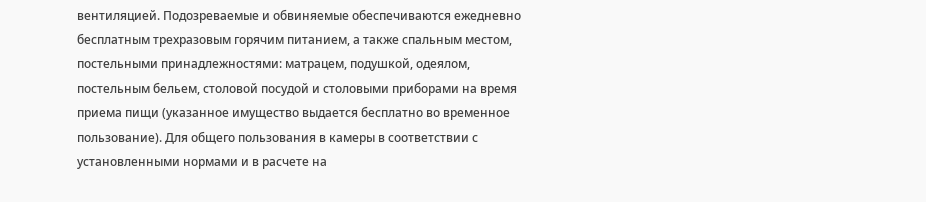вентиляцией. Подозреваемые и обвиняемые обеспечиваются ежедневно бесплатным трехразовым горячим питанием, а также спальным местом, постельными принадлежностями: матрацем, подушкой, одеялом, постельным бельем, столовой посудой и столовыми приборами на время приема пищи (указанное имущество выдается бесплатно во временное пользование). Для общего пользования в камеры в соответствии с установленными нормами и в расчете на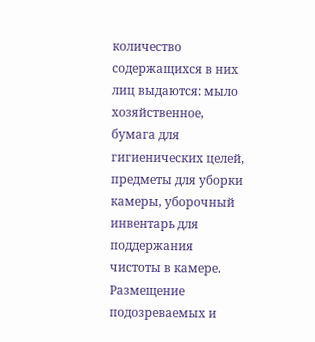количество содержащихся в них лиц выдаются: мыло хозяйственное, бумага для гигиенических целей, предметы для уборки камеры, уборочный инвентарь для поддержания чистоты в камере. Размещение подозреваемых и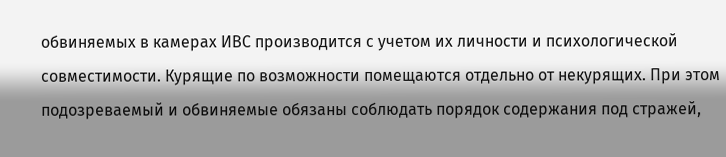обвиняемых в камерах ИВС производится с учетом их личности и психологической совместимости. Курящие по возможности помещаются отдельно от некурящих. При этом подозреваемый и обвиняемые обязаны соблюдать порядок содержания под стражей,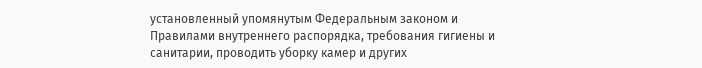установленный упомянутым Федеральным законом и Правилами внутреннего распорядка, требования гигиены и санитарии, проводить уборку камер и других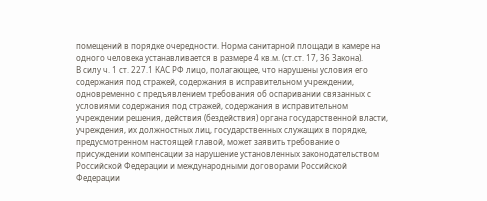помещений в порядке очередности. Норма санитарной площади в камере на одного человека устанавливается в размере 4 кв.м. (ст.ст. 17, 36 Закона).
В силу ч. 1 ст. 227.1 КАС РФ лицо, полагающее, что нарушены условия его содержания под стражей, содержания в исправительном учреждении, одновременно с предъявлением требования об оспаривании связанных с условиями содержания под стражей, содержания в исправительном учреждении решения, действия (бездействия) органа государственной власти, учреждения, их должностных лиц, государственных служащих в порядке, предусмотренном настоящей главой, может заявить требование о присуждении компенсации за нарушение установленных законодательством Российской Федерации и международными договорами Российской Федерации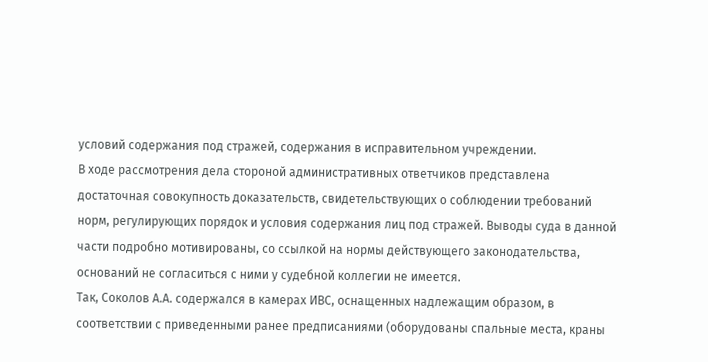условий содержания под стражей, содержания в исправительном учреждении.
В ходе рассмотрения дела стороной административных ответчиков представлена достаточная совокупность доказательств, свидетельствующих о соблюдении требований норм, регулирующих порядок и условия содержания лиц под стражей. Выводы суда в данной части подробно мотивированы, со ссылкой на нормы действующего законодательства, оснований не согласиться с ними у судебной коллегии не имеется.
Так, Соколов А.А. содержался в камерах ИВС, оснащенных надлежащим образом, в соответствии с приведенными ранее предписаниями (оборудованы спальные места, краны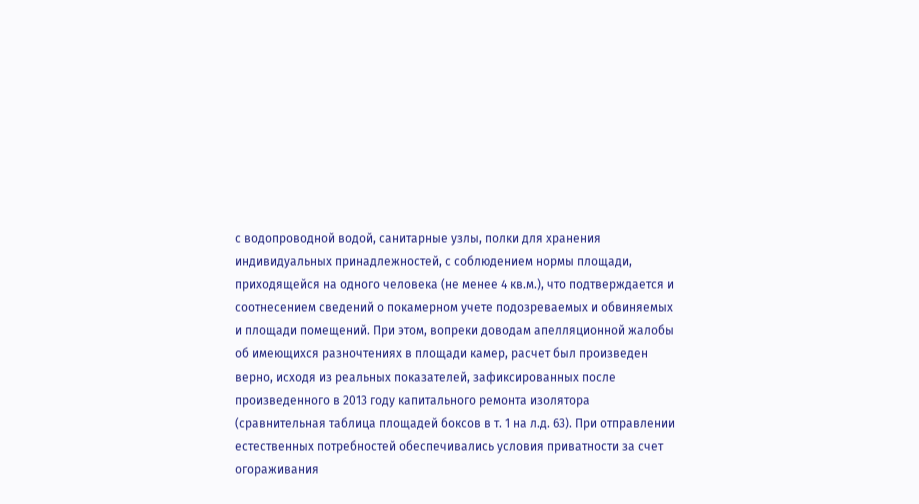с водопроводной водой, санитарные узлы, полки для хранения индивидуальных принадлежностей, с соблюдением нормы площади, приходящейся на одного человека (не менее 4 кв.м.), что подтверждается и соотнесением сведений о покамерном учете подозреваемых и обвиняемых и площади помещений. При этом, вопреки доводам апелляционной жалобы об имеющихся разночтениях в площади камер, расчет был произведен верно, исходя из реальных показателей, зафиксированных после произведенного в 2013 году капитального ремонта изолятора (сравнительная таблица площадей боксов в т. 1 на л.д. 63). При отправлении естественных потребностей обеспечивались условия приватности за счет огораживания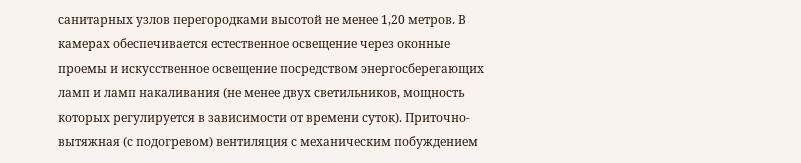санитарных узлов перегородками высотой не менее 1,20 метров. В камерах обеспечивается естественное освещение через оконные проемы и искусственное освещение посредством энергосберегающих ламп и ламп накаливания (не менее двух светильников, мощность которых регулируется в зависимости от времени суток). Приточно-вытяжная (с подогревом) вентиляция с механическим побуждением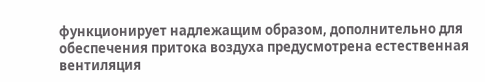функционирует надлежащим образом, дополнительно для обеспечения притока воздуха предусмотрена естественная вентиляция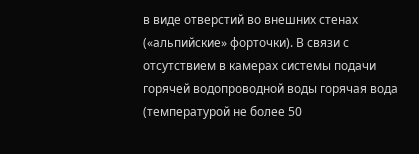в виде отверстий во внешних стенах («альпийские» форточки). В связи с отсутствием в камерах системы подачи горячей водопроводной воды горячая вода (температурой не более 50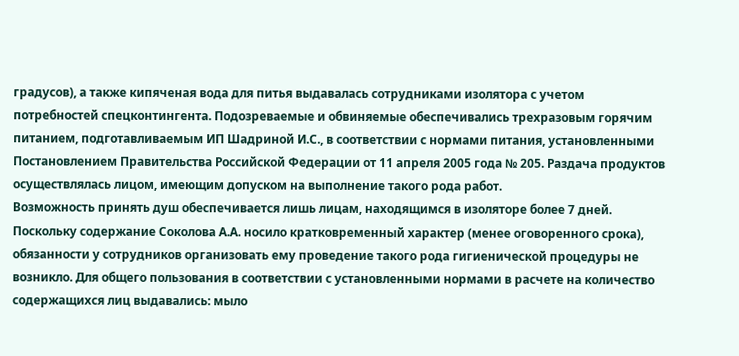градусов), а также кипяченая вода для питья выдавалась сотрудниками изолятора с учетом потребностей спецконтингента. Подозреваемые и обвиняемые обеспечивались трехразовым горячим питанием, подготавливаемым ИП Шадриной И.С., в соответствии с нормами питания, установленными Постановлением Правительства Российской Федерации от 11 апреля 2005 года № 205. Раздача продуктов осуществлялась лицом, имеющим допуском на выполнение такого рода работ.
Возможность принять душ обеспечивается лишь лицам, находящимся в изоляторе более 7 дней. Поскольку содержание Соколова А.А. носило кратковременный характер (менее оговоренного срока), обязанности у сотрудников организовать ему проведение такого рода гигиенической процедуры не возникло. Для общего пользования в соответствии с установленными нормами в расчете на количество содержащихся лиц выдавались: мыло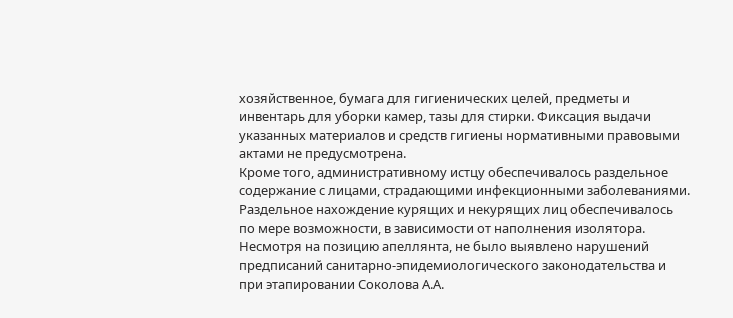хозяйственное, бумага для гигиенических целей, предметы и инвентарь для уборки камер, тазы для стирки. Фиксация выдачи указанных материалов и средств гигиены нормативными правовыми актами не предусмотрена.
Кроме того, административному истцу обеспечивалось раздельное содержание с лицами, страдающими инфекционными заболеваниями. Раздельное нахождение курящих и некурящих лиц обеспечивалось по мере возможности, в зависимости от наполнения изолятора.
Несмотря на позицию апеллянта, не было выявлено нарушений предписаний санитарно-эпидемиологического законодательства и при этапировании Соколова А.А.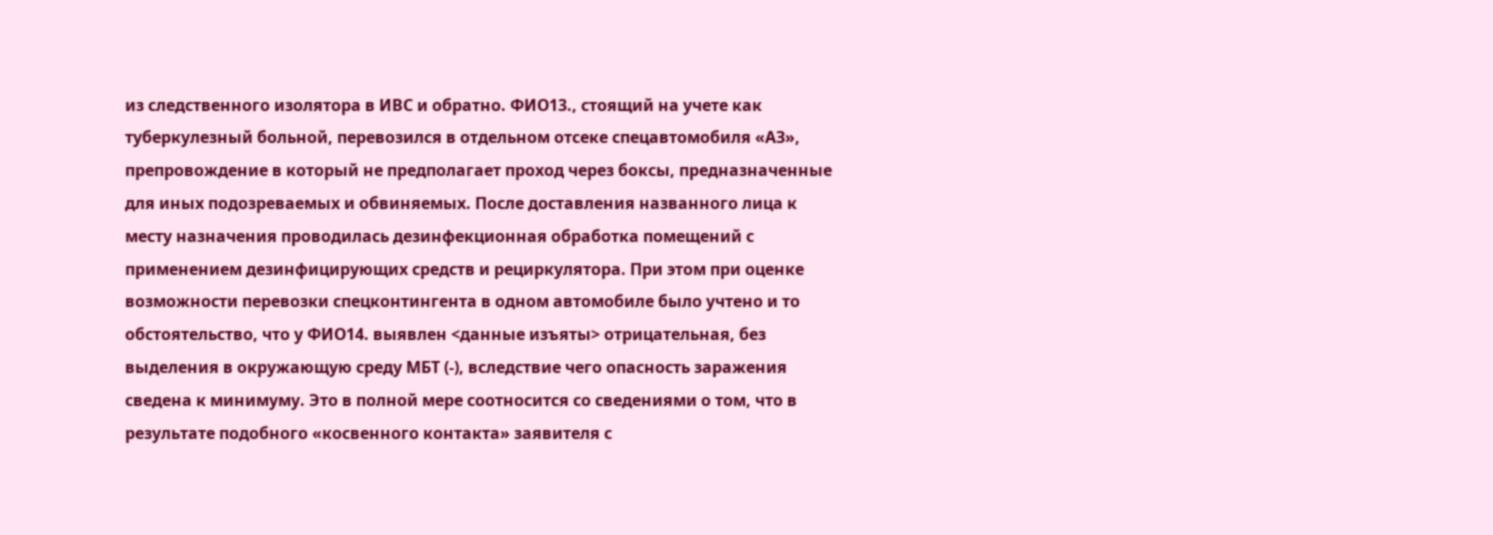из следственного изолятора в ИВС и обратно. ФИО13., стоящий на учете как туберкулезный больной, перевозился в отдельном отсеке спецавтомобиля «АЗ», препровождение в который не предполагает проход через боксы, предназначенные для иных подозреваемых и обвиняемых. После доставления названного лица к месту назначения проводилась дезинфекционная обработка помещений с применением дезинфицирующих средств и рециркулятора. При этом при оценке возможности перевозки спецконтингента в одном автомобиле было учтено и то обстоятельство, что у ФИО14. выявлен <данные изъяты> отрицательная, без выделения в окружающую среду МБТ (-), вследствие чего опасность заражения сведена к минимуму. Это в полной мере соотносится со сведениями о том, что в результате подобного «косвенного контакта» заявителя с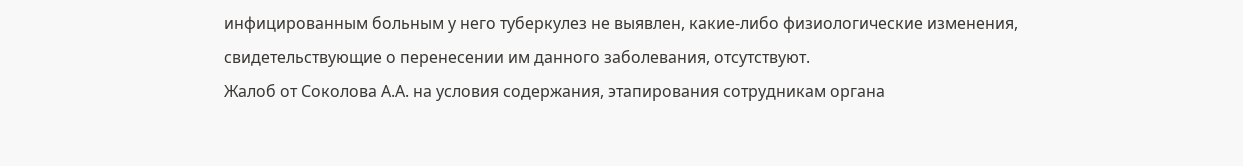инфицированным больным у него туберкулез не выявлен, какие-либо физиологические изменения, свидетельствующие о перенесении им данного заболевания, отсутствуют.
Жалоб от Соколова А.А. на условия содержания, этапирования сотрудникам органа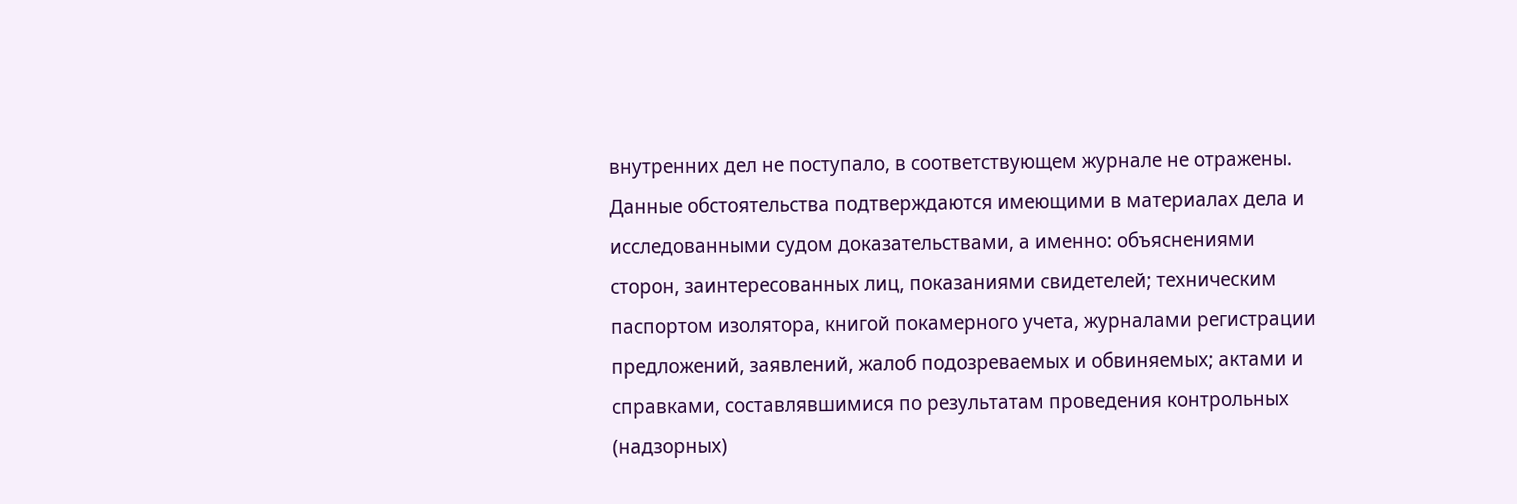внутренних дел не поступало, в соответствующем журнале не отражены.
Данные обстоятельства подтверждаются имеющими в материалах дела и исследованными судом доказательствами, а именно: объяснениями сторон, заинтересованных лиц, показаниями свидетелей; техническим паспортом изолятора, книгой покамерного учета, журналами регистрации предложений, заявлений, жалоб подозреваемых и обвиняемых; актами и справками, составлявшимися по результатам проведения контрольных (надзорных)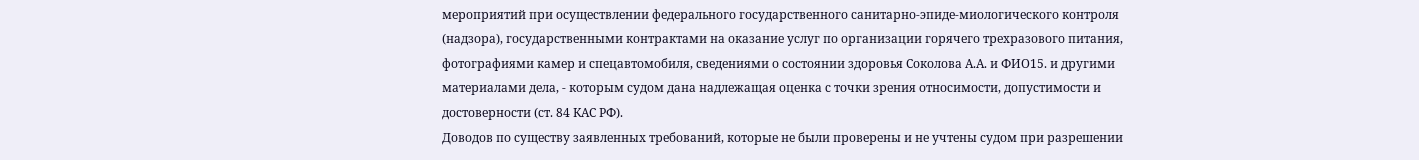мероприятий при осуществлении федерального государственного санитарно-эпиде-миологического контроля (надзора), государственными контрактами на оказание услуг по организации горячего трехразового питания, фотографиями камер и спецавтомобиля, сведениями о состоянии здоровья Соколова А.А. и ФИО15. и другими материалами дела, - которым судом дана надлежащая оценка с точки зрения относимости, допустимости и достоверности (ст. 84 КАС РФ).
Доводов по существу заявленных требований, которые не были проверены и не учтены судом при разрешении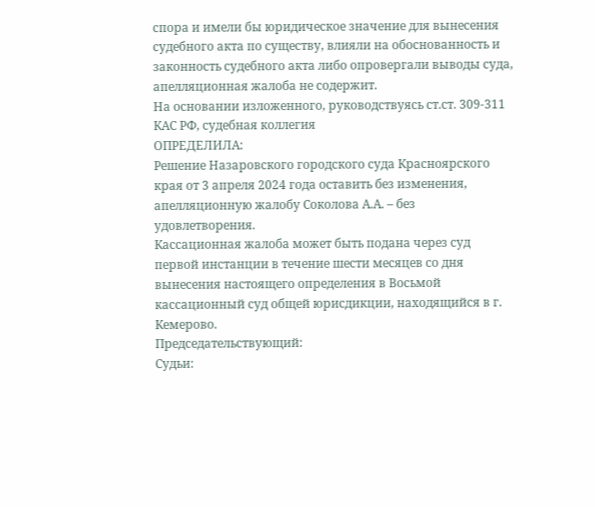спора и имели бы юридическое значение для вынесения судебного акта по существу, влияли на обоснованность и законность судебного акта либо опровергали выводы суда, апелляционная жалоба не содержит.
На основании изложенного, руководствуясь ст.ст. 309-311 КАС РФ, судебная коллегия
ОПРЕДЕЛИЛА:
Решение Назаровского городского суда Красноярского края от 3 апреля 2024 года оставить без изменения, апелляционную жалобу Соколова А.А. – без удовлетворения.
Кассационная жалоба может быть подана через суд первой инстанции в течение шести месяцев со дня вынесения настоящего определения в Восьмой кассационный суд общей юрисдикции, находящийся в г. Кемерово.
Председательствующий:
Судьи: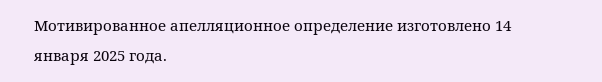Мотивированное апелляционное определение изготовлено 14 января 2025 года.